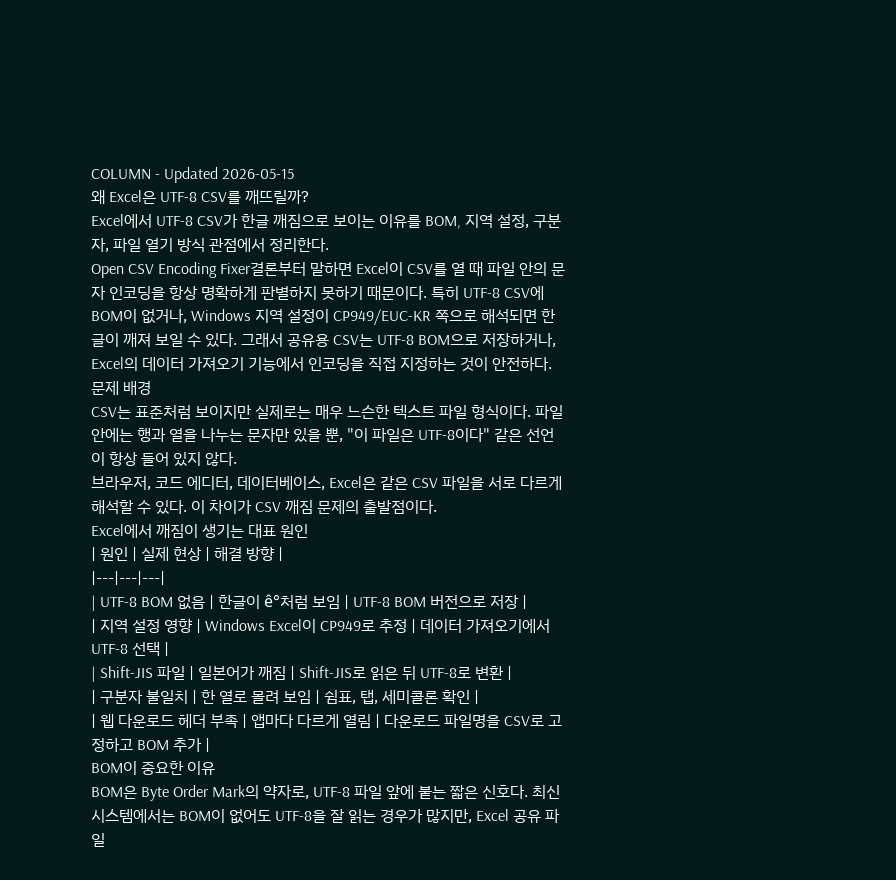COLUMN - Updated 2026-05-15
왜 Excel은 UTF-8 CSV를 깨뜨릴까?
Excel에서 UTF-8 CSV가 한글 깨짐으로 보이는 이유를 BOM, 지역 설정, 구분자, 파일 열기 방식 관점에서 정리한다.
Open CSV Encoding Fixer결론부터 말하면 Excel이 CSV를 열 때 파일 안의 문자 인코딩을 항상 명확하게 판별하지 못하기 때문이다. 특히 UTF-8 CSV에 BOM이 없거나, Windows 지역 설정이 CP949/EUC-KR 쪽으로 해석되면 한글이 깨져 보일 수 있다. 그래서 공유용 CSV는 UTF-8 BOM으로 저장하거나, Excel의 데이터 가져오기 기능에서 인코딩을 직접 지정하는 것이 안전하다.
문제 배경
CSV는 표준처럼 보이지만 실제로는 매우 느슨한 텍스트 파일 형식이다. 파일 안에는 행과 열을 나누는 문자만 있을 뿐, "이 파일은 UTF-8이다" 같은 선언이 항상 들어 있지 않다.
브라우저, 코드 에디터, 데이터베이스, Excel은 같은 CSV 파일을 서로 다르게 해석할 수 있다. 이 차이가 CSV 깨짐 문제의 출발점이다.
Excel에서 깨짐이 생기는 대표 원인
| 원인 | 실제 현상 | 해결 방향 |
|---|---|---|
| UTF-8 BOM 없음 | 한글이 ê°처럼 보임 | UTF-8 BOM 버전으로 저장 |
| 지역 설정 영향 | Windows Excel이 CP949로 추정 | 데이터 가져오기에서 UTF-8 선택 |
| Shift-JIS 파일 | 일본어가 깨짐 | Shift-JIS로 읽은 뒤 UTF-8로 변환 |
| 구분자 불일치 | 한 열로 몰려 보임 | 쉼표, 탭, 세미콜론 확인 |
| 웹 다운로드 헤더 부족 | 앱마다 다르게 열림 | 다운로드 파일명을 CSV로 고정하고 BOM 추가 |
BOM이 중요한 이유
BOM은 Byte Order Mark의 약자로, UTF-8 파일 앞에 붙는 짧은 신호다. 최신 시스템에서는 BOM이 없어도 UTF-8을 잘 읽는 경우가 많지만, Excel 공유 파일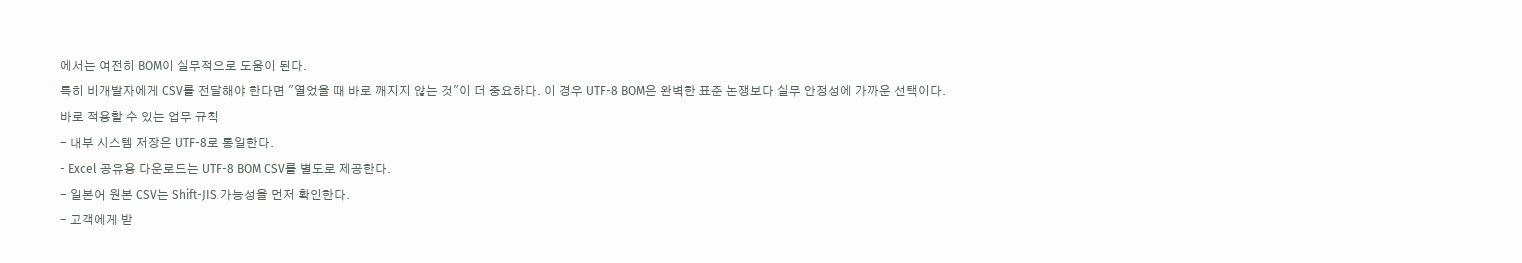에서는 여전히 BOM이 실무적으로 도움이 된다.
특히 비개발자에게 CSV를 전달해야 한다면 "열었을 때 바로 깨지지 않는 것"이 더 중요하다. 이 경우 UTF-8 BOM은 완벽한 표준 논쟁보다 실무 안정성에 가까운 선택이다.
바로 적용할 수 있는 업무 규칙
- 내부 시스템 저장은 UTF-8로 통일한다.
- Excel 공유용 다운로드는 UTF-8 BOM CSV를 별도로 제공한다.
- 일본어 원본 CSV는 Shift-JIS 가능성을 먼저 확인한다.
- 고객에게 받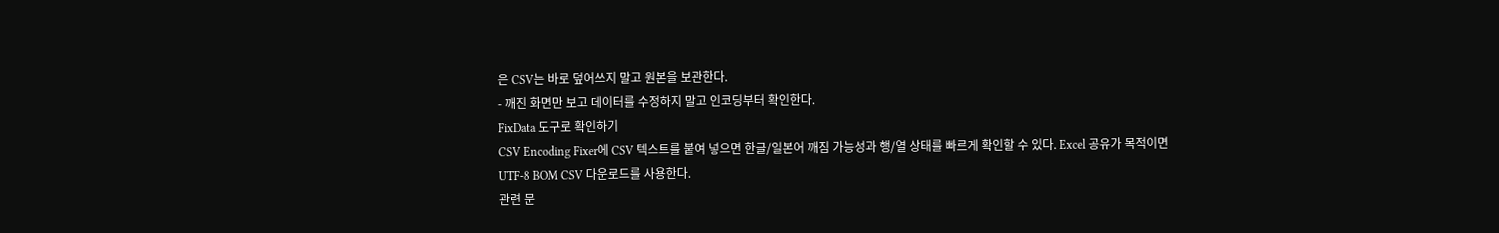은 CSV는 바로 덮어쓰지 말고 원본을 보관한다.
- 깨진 화면만 보고 데이터를 수정하지 말고 인코딩부터 확인한다.
FixData 도구로 확인하기
CSV Encoding Fixer에 CSV 텍스트를 붙여 넣으면 한글/일본어 깨짐 가능성과 행/열 상태를 빠르게 확인할 수 있다. Excel 공유가 목적이면 UTF-8 BOM CSV 다운로드를 사용한다.
관련 문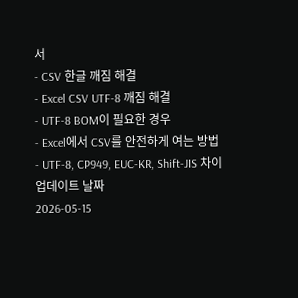서
- CSV 한글 깨짐 해결
- Excel CSV UTF-8 깨짐 해결
- UTF-8 BOM이 필요한 경우
- Excel에서 CSV를 안전하게 여는 방법
- UTF-8, CP949, EUC-KR, Shift-JIS 차이
업데이트 날짜
2026-05-15